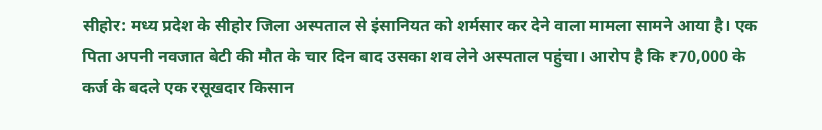सीहोर: मध्य प्रदेश के सीहोर जिला अस्पताल से इंसानियत को शर्मसार कर देने वाला मामला सामने आया है। एक पिता अपनी नवजात बेटी की मौत के चार दिन बाद उसका शव लेने अस्पताल पहुंचा। आरोप है कि ₹70,000 के कर्ज के बदले एक रसूखदार किसान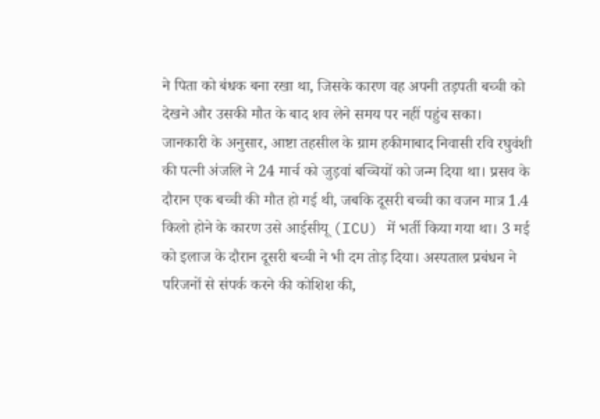ने पिता को बंधक बना रखा था, जिसके कारण वह अपनी तड़पती बच्ची को देखने और उसकी मौत के बाद शव लेने समय पर नहीं पहुंच सका।
जानकारी के अनुसार, आष्टा तहसील के ग्राम हकीमाबाद निवासी रवि रघुवंशी की पत्नी अंजलि ने 24 मार्च को जुड़वां बच्चियों को जन्म दिया था। प्रसव के दौरान एक बच्ची की मौत हो गई थी, जबकि दूसरी बच्ची का वजन मात्र 1.4 किलो होने के कारण उसे आईसीयू (ICU) में भर्ती किया गया था। 3 मई को इलाज के दौरान दूसरी बच्ची ने भी दम तोड़ दिया। अस्पताल प्रबंधन ने परिजनों से संपर्क करने की कोशिश की,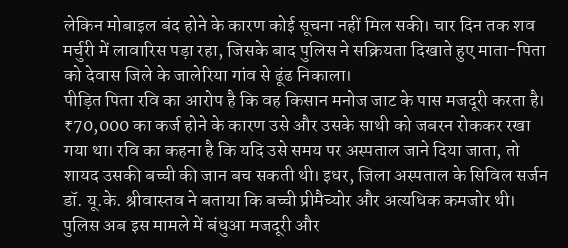लेकिन मोबाइल बंद होने के कारण कोई सूचना नहीं मिल सकी। चार दिन तक शव मर्चुरी में लावारिस पड़ा रहा, जिसके बाद पुलिस ने सक्रियता दिखाते हुए माता-पिता को देवास जिले के जालेरिया गांव से ढूंढ निकाला।
पीड़ित पिता रवि का आरोप है कि वह किसान मनोज जाट के पास मजदूरी करता है। ₹70,000 का कर्ज होने के कारण उसे और उसके साथी को जबरन रोककर रखा गया था। रवि का कहना है कि यदि उसे समय पर अस्पताल जाने दिया जाता, तो शायद उसकी बच्ची की जान बच सकती थी। इधर, जिला अस्पताल के सिविल सर्जन डॉ. यू.के. श्रीवास्तव ने बताया कि बच्ची प्रीमैच्योर और अत्यधिक कमजोर थी। पुलिस अब इस मामले में बंधुआ मजदूरी और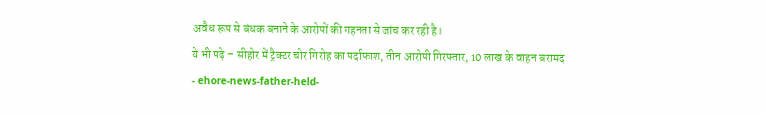अवैध रूप से बंधक बनाने के आरोपों की गहनता से जांच कर रही है।
ये भी पढ़े – सीहोर में ट्रैक्टर चोर गिरोह का पर्दाफाश, तीन आरोपी गिरफ्तार, 10 लाख के वाहन बरामद
- ehore-news-father-held-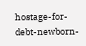hostage-for-debt-newborn-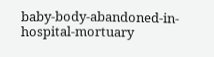baby-body-abandoned-in-hospital-mortuary